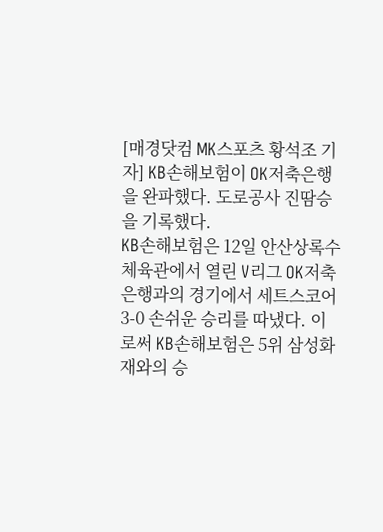[매경닷컴 MK스포츠 황석조 기자] KB손해보험이 OK저축은행을 완파했다. 도로공사 진땀승을 기록했다.
KB손해보험은 12일 안산상록수체육관에서 열린 V리그 OK저축은행과의 경기에서 세트스코어 3-0 손쉬운 승리를 따냈다. 이로써 KB손해보험은 5위 삼성화재와의 승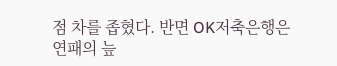점 차를 좁혔다. 반면 OK저축은행은 연패의 늪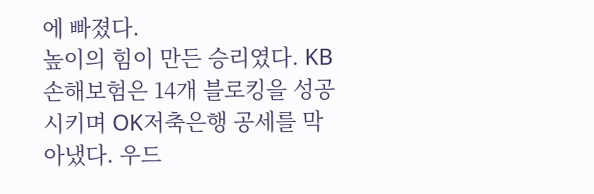에 빠졌다.
높이의 힘이 만든 승리였다. KB손해보험은 14개 블로킹을 성공시키며 OK저축은행 공세를 막아냈다. 우드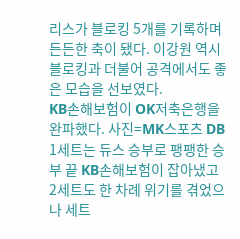리스가 블로킹 5개를 기록하며 든든한 축이 됐다. 이강원 역시 블로킹과 더불어 공격에서도 좋은 모습을 선보였다.
KB손해보험이 OK저축은행을 완파했다. 사진=MK스포츠 DB
1세트는 듀스 승부로 팽팽한 승부 끝 KB손해보험이 잡아냈고 2세트도 한 차례 위기를 겪었으나 세트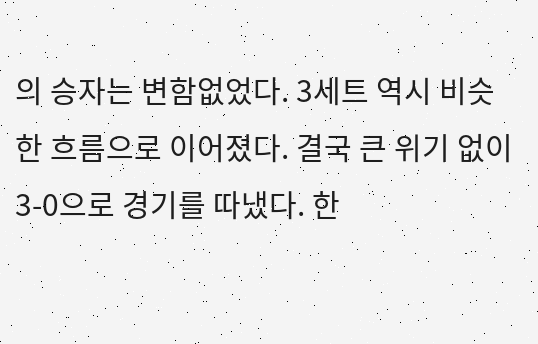의 승자는 변함없었다. 3세트 역시 비슷한 흐름으로 이어졌다. 결국 큰 위기 없이 3-0으로 경기를 따냈다. 한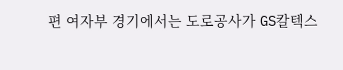편 여자부 경기에서는 도로공사가 GS칼텍스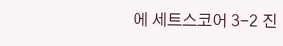에 세트스코어 3-2 진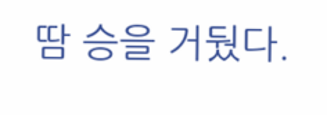땀 승을 거뒀다.